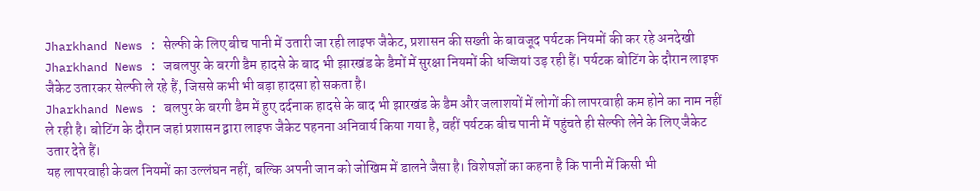Jharkhand News : सेल्फी के लिए बीच पानी में उतारी जा रही लाइफ जैकेट, प्रशासन की सख्ती के बावजूद पर्यटक नियमों की कर रहे अनदेखी
Jharkhand News : जबलपुर के बरगी डैम हादसे के बाद भी झारखंड के डैमों में सुरक्षा नियमों की धज्जियां उड़ रही हैं। पर्यटक बोटिंग के दौरान लाइफ जैकेट उतारकर सेल्फी ले रहे हैं, जिससे कभी भी बड़ा हादसा हो सकता है।
Jharkhand News : बलपुर के बरगी डैम में हुए दर्दनाक हादसे के बाद भी झारखंड के डैम और जलाशयों में लोगों की लापरवाही कम होने का नाम नहीं ले रही है। बोटिंग के दौरान जहां प्रशासन द्वारा लाइफ जैकेट पहनना अनिवार्य किया गया है, वहीं पर्यटक बीच पानी में पहुंचते ही सेल्फी लेने के लिए जैकेट उतार देते हैं।
यह लापरवाही केवल नियमों का उल्लंघन नहीं, बल्कि अपनी जान को जोखिम में डालने जैसा है। विशेषज्ञों का कहना है कि पानी में किसी भी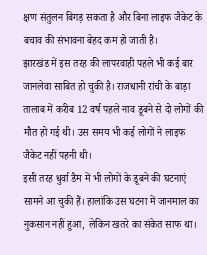क्षण संतुलन बिगड़ सकता है और बिना लाइफ जैकेट के बचाव की संभावना बेहद कम हो जाती है।
झारखंड में इस तरह की लापरवाही पहले भी कई बार जानलेवा साबित हो चुकी है। राजधानी रांची के बाड़ा तालाब में करीब 12 वर्ष पहले नाव डूबने से दो लोगों की मौत हो गई थी। उस समय भी कई लोगों ने लाइफ जैकेट नहीं पहनी थी।
इसी तरह धुर्वा डैम में भी लोगों के डूबने की घटनाएं सामने आ चुकी हैं। हालांकि उस घटना में जानमाल का नुकसान नहीं हुआ, लेकिन खतरे का संकेत साफ था।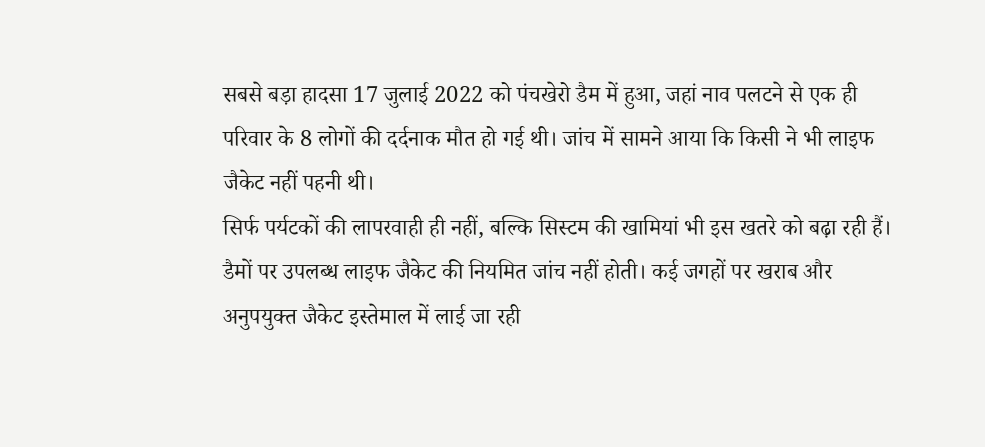सबसे बड़ा हादसा 17 जुलाई 2022 को पंचखेरो डैम में हुआ, जहां नाव पलटने से एक ही परिवार के 8 लोगों की दर्दनाक मौत हो गई थी। जांच में सामने आया कि किसी ने भी लाइफ जैकेट नहीं पहनी थी।
सिर्फ पर्यटकों की लापरवाही ही नहीं, बल्कि सिस्टम की खामियां भी इस खतरे को बढ़ा रही हैं। डैमों पर उपलब्ध लाइफ जैकेट की नियमित जांच नहीं होती। कई जगहों पर खराब और अनुपयुक्त जैकेट इस्तेमाल में लाई जा रही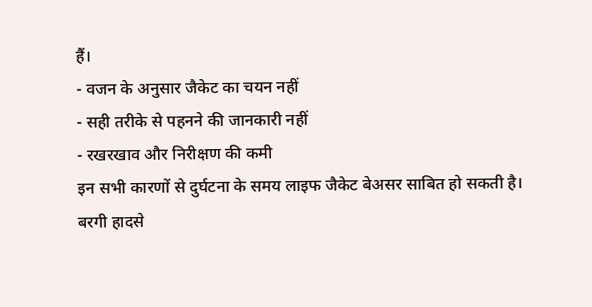हैं।
- वजन के अनुसार जैकेट का चयन नहीं
- सही तरीके से पहनने की जानकारी नहीं
- रखरखाव और निरीक्षण की कमी
इन सभी कारणों से दुर्घटना के समय लाइफ जैकेट बेअसर साबित हो सकती है।
बरगी हादसे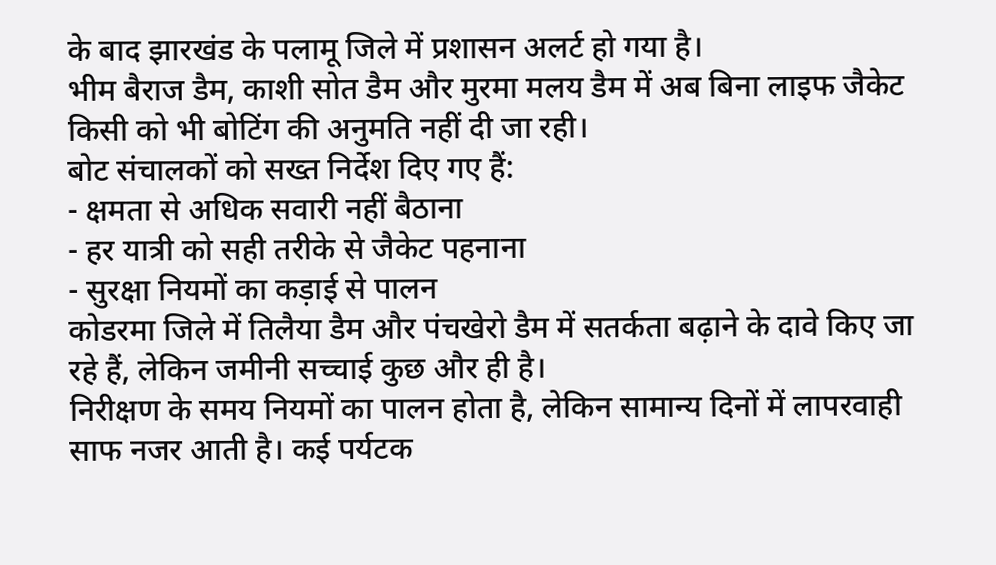के बाद झारखंड के पलामू जिले में प्रशासन अलर्ट हो गया है।
भीम बैराज डैम, काशी सोत डैम और मुरमा मलय डैम में अब बिना लाइफ जैकेट किसी को भी बोटिंग की अनुमति नहीं दी जा रही।
बोट संचालकों को सख्त निर्देश दिए गए हैं:
- क्षमता से अधिक सवारी नहीं बैठाना
- हर यात्री को सही तरीके से जैकेट पहनाना
- सुरक्षा नियमों का कड़ाई से पालन
कोडरमा जिले में तिलैया डैम और पंचखेरो डैम में सतर्कता बढ़ाने के दावे किए जा रहे हैं, लेकिन जमीनी सच्चाई कुछ और ही है।
निरीक्षण के समय नियमों का पालन होता है, लेकिन सामान्य दिनों में लापरवाही साफ नजर आती है। कई पर्यटक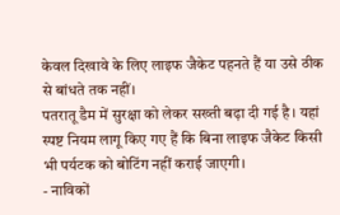केवल दिखावे के लिए लाइफ जैकेट पहनते हैं या उसे ठीक से बांधते तक नहीं।
पतरातू डैम में सुरक्षा को लेकर सख्ती बढ़ा दी गई है। यहां स्पष्ट नियम लागू किए गए हैं कि बिना लाइफ जैकेट किसी भी पर्यटक को बोटिंग नहीं कराई जाएगी।
- नाविकों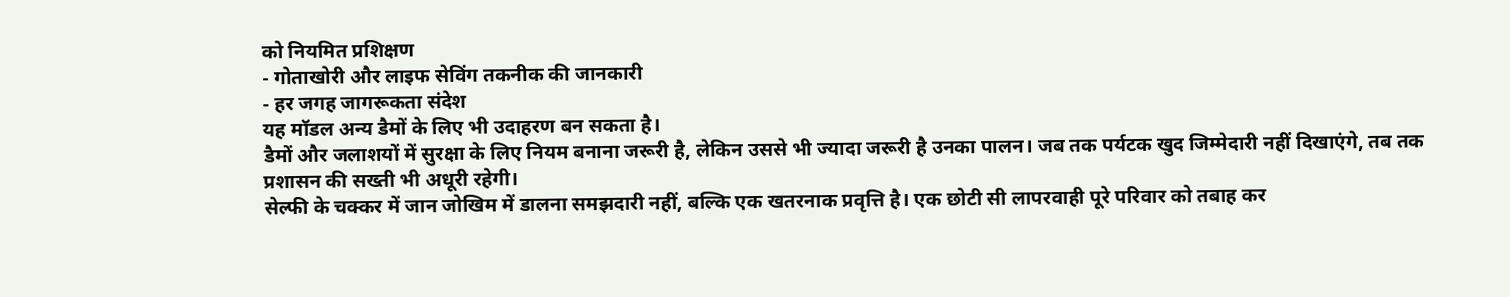को नियमित प्रशिक्षण
- गोताखोरी और लाइफ सेविंग तकनीक की जानकारी
- हर जगह जागरूकता संदेश
यह मॉडल अन्य डैमों के लिए भी उदाहरण बन सकता है।
डैमों और जलाशयों में सुरक्षा के लिए नियम बनाना जरूरी है, लेकिन उससे भी ज्यादा जरूरी है उनका पालन। जब तक पर्यटक खुद जिम्मेदारी नहीं दिखाएंगे, तब तक प्रशासन की सख्ती भी अधूरी रहेगी।
सेल्फी के चक्कर में जान जोखिम में डालना समझदारी नहीं, बल्कि एक खतरनाक प्रवृत्ति है। एक छोटी सी लापरवाही पूरे परिवार को तबाह कर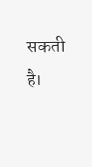सकती है।